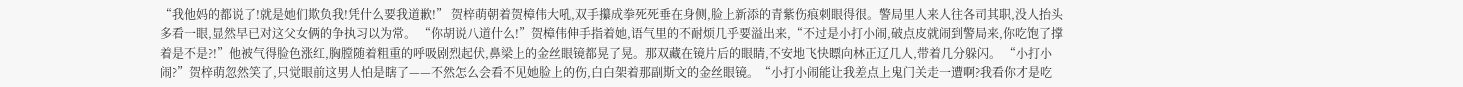“我他妈的都说了!就是她们欺负我!凭什么要我道歉!” 贺梓萌朝着贺樟伟大吼,双手攥成拳死死垂在身侧,脸上新添的青紫伤痕刺眼得很。警局里人来人往各司其职,没人抬头多看一眼,显然早已对这父女俩的争执习以为常。 “你胡说八道什么!”贺樟伟伸手指着她,语气里的不耐烦几乎要溢出来,“不过是小打小闹,破点皮就闹到警局来,你吃饱了撑着是不是?!”他被气得脸色涨红,胸膛随着粗重的呼吸剧烈起伏,鼻梁上的金丝眼镜都晃了晃。那双藏在镜片后的眼睛,不安地飞快瞟向林正辽几人,带着几分躲闪。 “小打小闹?”贺梓萌忽然笑了,只觉眼前这男人怕是瞎了——不然怎么会看不见她脸上的伤,白白架着那副斯文的金丝眼镜。“小打小闹能让我差点上鬼门关走一遭啊?我看你才是吃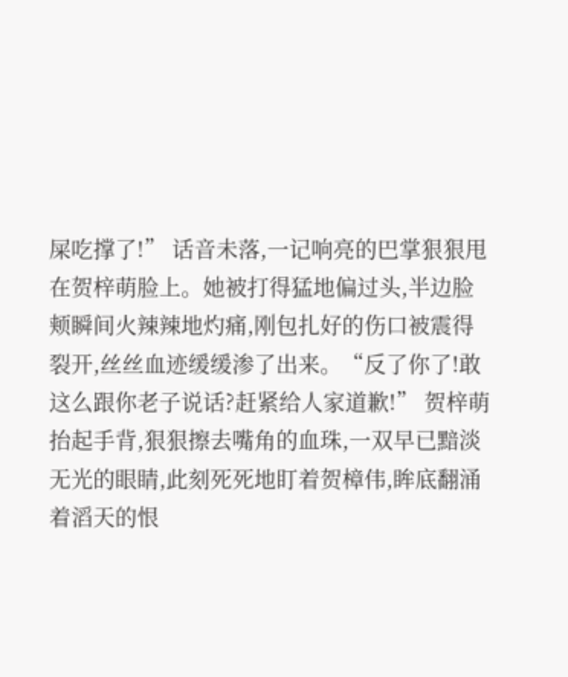屎吃撑了!” 话音未落,一记响亮的巴掌狠狠甩在贺梓萌脸上。她被打得猛地偏过头,半边脸颊瞬间火辣辣地灼痛,刚包扎好的伤口被震得裂开,丝丝血迹缓缓渗了出来。“反了你了!敢这么跟你老子说话?赶紧给人家道歉!” 贺梓萌抬起手背,狠狠擦去嘴角的血珠,一双早已黯淡无光的眼睛,此刻死死地盯着贺樟伟,眸底翻涌着滔天的恨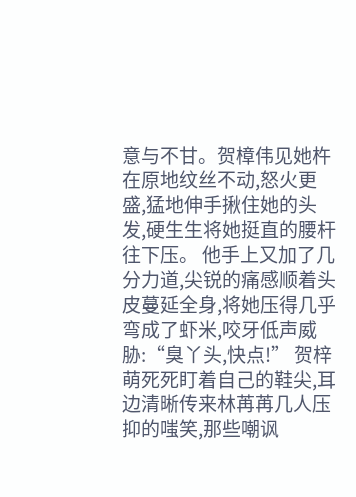意与不甘。贺樟伟见她杵在原地纹丝不动,怒火更盛,猛地伸手揪住她的头发,硬生生将她挺直的腰杆往下压。 他手上又加了几分力道,尖锐的痛感顺着头皮蔓延全身,将她压得几乎弯成了虾米,咬牙低声威胁:“臭丫头,快点!” 贺梓萌死死盯着自己的鞋尖,耳边清晰传来林苒苒几人压抑的嗤笑,那些嘲讽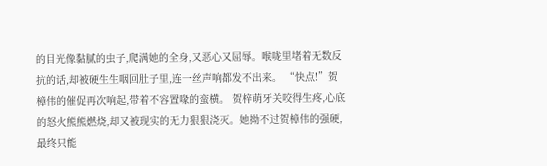的目光像黏腻的虫子,爬满她的全身,又恶心又屈辱。喉咙里堵着无数反抗的话,却被硬生生咽回肚子里,连一丝声响都发不出来。 “快点!”贺樟伟的催促再次响起,带着不容置喙的蛮横。 贺梓萌牙关咬得生疼,心底的怒火熊熊燃烧,却又被现实的无力狠狠浇灭。她拗不过贺樟伟的强硬,最终只能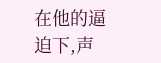在他的逼迫下,声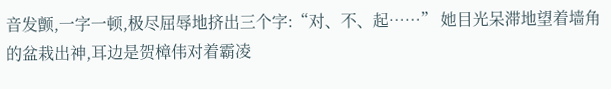音发颤,一字一顿,极尽屈辱地挤出三个字:“对、不、起……” 她目光呆滞地望着墙角的盆栽出神,耳边是贺樟伟对着霸凌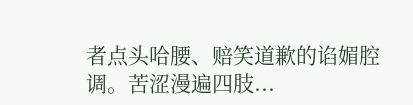者点头哈腰、赔笑道歉的谄媚腔调。苦涩漫遍四肢...